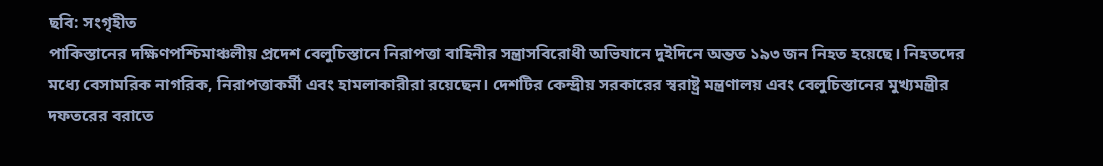ছবি: সংগৃহীত
পাকিস্তানের দক্ষিণপশ্চিমাঞ্চলীয় প্রদেশ বেলুচিস্তানে নিরাপত্তা বাহিনীর সন্ত্রাসবিরোধী অভিযানে দুইদিনে অন্তত ১৯৩ জন নিহত হয়েছে। নিহতদের মধ্যে বেসামরিক নাগরিক, নিরাপত্তাকর্মী এবং হামলাকারীরা রয়েছেন। দেশটির কেন্দ্রীয় সরকারের স্বরাষ্ট্র মন্ত্রণালয় এবং বেলুচিস্তানের মুখ্যমন্ত্রীর দফতরের বরাতে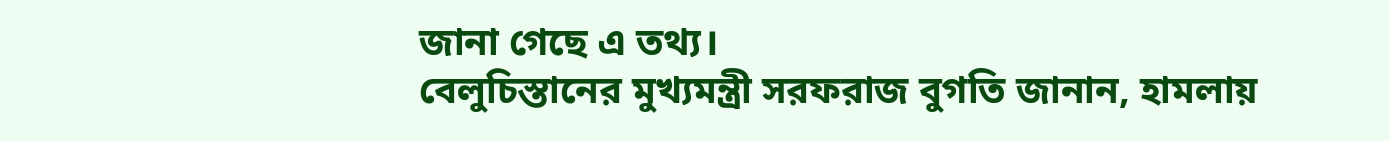জানা গেছে এ তথ্য।
বেলুচিস্তানের মুখ্যমন্ত্রী সরফরাজ বুগতি জানান, হামলায়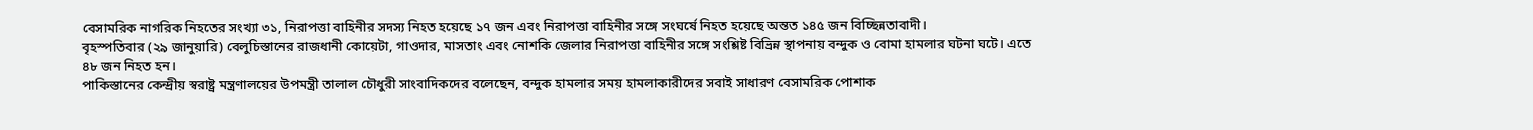বেসামরিক নাগরিক নিহতের সংখ্যা ৩১, নিরাপত্তা বাহিনীর সদস্য নিহত হয়েছে ১৭ জন এবং নিরাপত্তা বাহিনীর সঙ্গে সংঘর্ষে নিহত হয়েছে অন্তত ১৪৫ জন বিচ্ছিন্নতাবাদী।
বৃহস্পতিবার (২৯ জানুয়ারি) বেলুচিস্তানের রাজধানী কোয়েটা, গাওদার, মাসতাং এবং নোশকি জেলার নিরাপত্তা বাহিনীর সঙ্গে সংশ্লিষ্ট বিভ্রিন্ন স্থাপনায় বন্দুক ও বোমা হামলার ঘটনা ঘটে। এতে ৪৮ জন নিহত হন।
পাকিস্তানের কেন্দ্রীয় স্বরাষ্ট্র মন্ত্রণালয়ের উপমন্ত্রী তালাল চৌধুরী সাংবাদিকদের বলেছেন, বন্দুক হামলার সময় হামলাকারীদের সবাই সাধারণ বেসামরিক পোশাক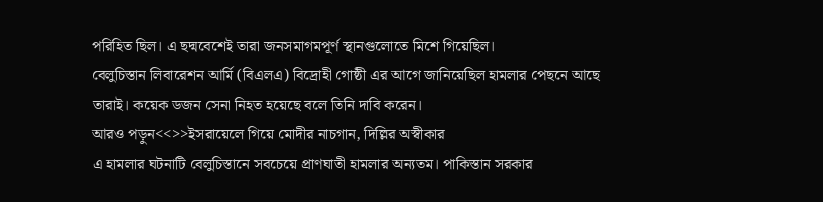পরিহিত ছিল। এ ছদ্মবেশেই তারা জনসমাগমপূর্ণ স্থানগুলোতে মিশে গিয়েছিল।
বেলুচিস্তান লিবারেশন আর্মি (বিএলএ) বিদ্রোহী গোষ্ঠী এর আগে জানিয়েছিল হামলার পেছনে আছে তারাই। কয়েক ডজন সেনা নিহত হয়েছে বলে তিনি দাবি করেন।
আরও পড়ুন<<>>ইসরায়েলে গিয়ে মোদীর নাচগান, দিল্লির অস্বীকার
এ হামলার ঘটনাটি বেলুচিস্তানে সবচেয়ে প্রাণঘাতী হামলার অন্যতম। পাকিস্তান সরকার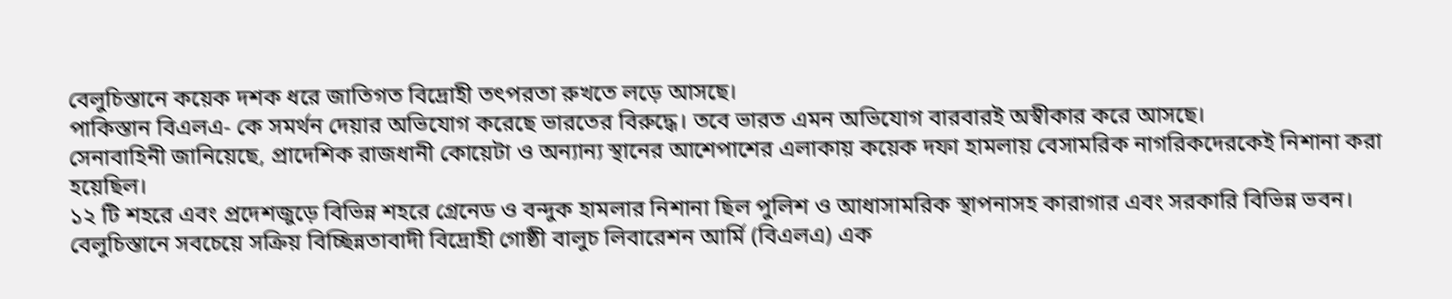বেলুচিস্তানে কয়েক দশক ধরে জাতিগত বিদ্রোহী তৎপরতা রুখতে লড়ে আসছে।
পাকিস্তান বিএলএ- কে সমর্থন দেয়ার অভিযোগ করেছে ভারতের বিরুদ্ধে। তবে ভারত এমন অভিযোগ বারবারই অস্বীকার করে আসছে।
সেনাবাহিনী জানিয়েছে, প্রাদেশিক রাজধানী কোয়েটা ও অন্যান্য স্থানের আশেপাশের এলাকায় কয়েক দফা হামলায় বেসামরিক নাগরিকদেরকেই নিশানা করা হয়েছিল।
১২ টি শহরে এবং প্রদেশজুড়ে বিভিন্ন শহরে গ্রেনেড ও বন্দুক হামলার নিশানা ছিল পুলিশ ও আধাসামরিক স্থাপনাসহ কারাগার এবং সরকারি বিভিন্ন ভবন।
বেলুচিস্তানে সবচেয়ে সক্রিয় বিচ্ছিন্নতাবাদী বিদ্রোহী গোষ্ঠী বালুচ লিবারেশন আর্মি (বিএলএ) এক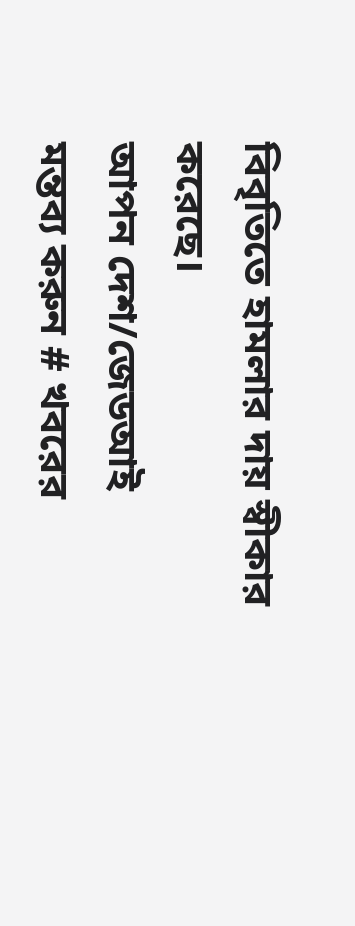বিবৃতিতে হামলার দায় স্বীকার করেছে।
আপন দেশ/জেডআই
মন্তব্য করুন # খবরের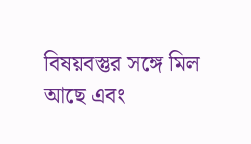বিষয়বস্তুর সঙ্গে মিল আছে এবং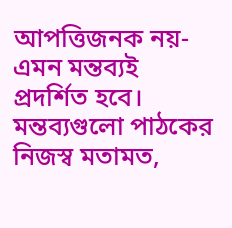আপত্তিজনক নয়- এমন মন্তব্যই প্রদর্শিত হবে। মন্তব্যগুলো পাঠকের নিজস্ব মতামত,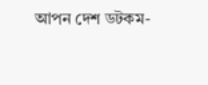আপন দেশ ডটকম-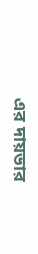এর দায়ভার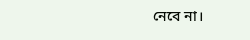নেবে না।